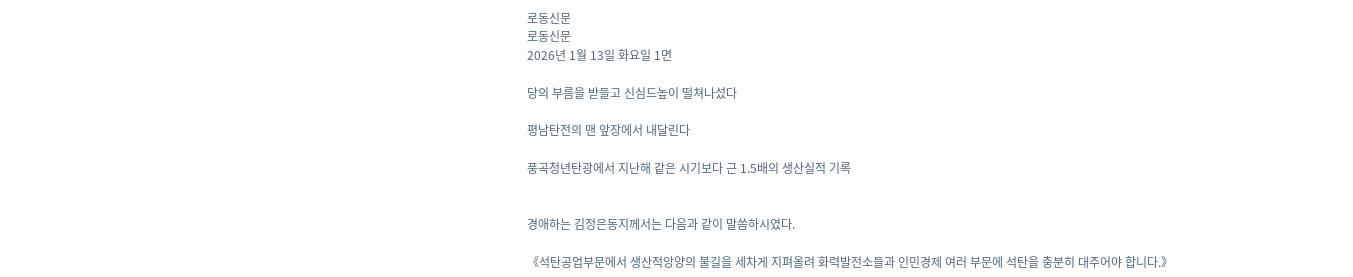로동신문
로동신문
2026년 1월 13일 화요일 1면

당의 부름을 받들고 신심드높이 떨쳐나섰다

평남탄전의 맨 앞장에서 내달린다

풍곡청년탄광에서 지난해 같은 시기보다 근 1.5배의 생산실적 기록


경애하는 김정은동지께서는 다음과 같이 말씀하시였다.

《석탄공업부문에서 생산적앙양의 불길을 세차게 지펴올려 화력발전소들과 인민경제 여러 부문에 석탄을 충분히 대주어야 합니다.》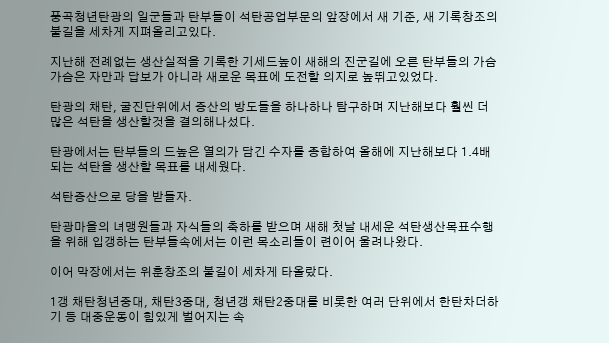풍곡청년탄광의 일군들과 탄부들이 석탄공업부문의 앞장에서 새 기준, 새 기록창조의 불길을 세차게 지펴올리고있다.

지난해 전례없는 생산실적을 기록한 기세드높이 새해의 진군길에 오른 탄부들의 가슴가슴은 자만과 답보가 아니라 새로운 목표에 도전할 의지로 높뛰고있었다.

탄광의 채탄, 굴진단위에서 증산의 방도들을 하나하나 탐구하며 지난해보다 훨씬 더 많은 석탄을 생산할것을 결의해나섰다.

탄광에서는 탄부들의 드높은 열의가 담긴 수자를 종합하여 올해에 지난해보다 1.4배 되는 석탄을 생산할 목표를 내세웠다.

석탄증산으로 당을 받들자.

탄광마을의 녀맹원들과 자식들의 축하를 받으며 새해 첫날 내세운 석탄생산목표수행을 위해 입갱하는 탄부들속에서는 이런 목소리들이 련이어 울려나왔다.

이어 막장에서는 위훈창조의 불길이 세차게 타올랐다.

1갱 채탄청년중대, 채탄3중대, 청년갱 채탄2중대를 비롯한 여러 단위에서 한탄차더하기 등 대중운동이 힘있게 벌어지는 속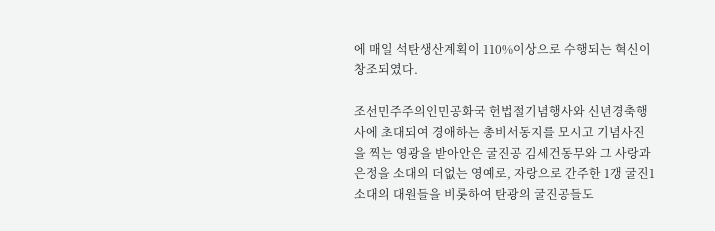에 매일 석탄생산계획이 110%이상으로 수행되는 혁신이 창조되였다.

조선민주주의인민공화국 헌법절기념행사와 신년경축행사에 초대되여 경애하는 총비서동지를 모시고 기념사진을 찍는 영광을 받아안은 굴진공 김세건동무와 그 사랑과 은정을 소대의 더없는 영예로, 자랑으로 간주한 1갱 굴진1소대의 대원들을 비롯하여 탄광의 굴진공들도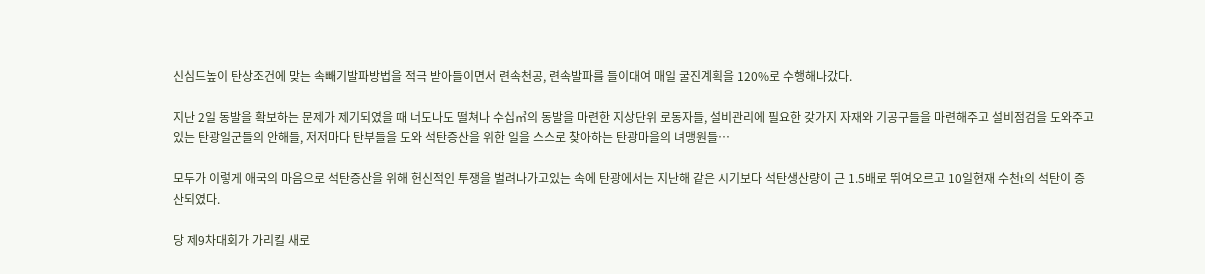신심드높이 탄상조건에 맞는 속빼기발파방법을 적극 받아들이면서 련속천공, 련속발파를 들이대여 매일 굴진계획을 120%로 수행해나갔다.

지난 2일 동발을 확보하는 문제가 제기되였을 때 너도나도 떨쳐나 수십㎥의 동발을 마련한 지상단위 로동자들, 설비관리에 필요한 갖가지 자재와 기공구들을 마련해주고 설비점검을 도와주고있는 탄광일군들의 안해들, 저저마다 탄부들을 도와 석탄증산을 위한 일을 스스로 찾아하는 탄광마을의 녀맹원들…

모두가 이렇게 애국의 마음으로 석탄증산을 위해 헌신적인 투쟁을 벌려나가고있는 속에 탄광에서는 지난해 같은 시기보다 석탄생산량이 근 1.5배로 뛰여오르고 10일현재 수천t의 석탄이 증산되였다.

당 제9차대회가 가리킬 새로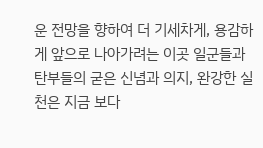운 전망을 향하여 더 기세차게, 용감하게 앞으로 나아가려는 이곳 일군들과 탄부들의 굳은 신념과 의지, 완강한 실천은 지금 보다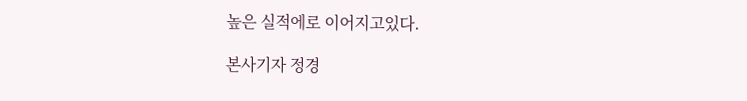높은 실적에로 이어지고있다.

본사기자 정경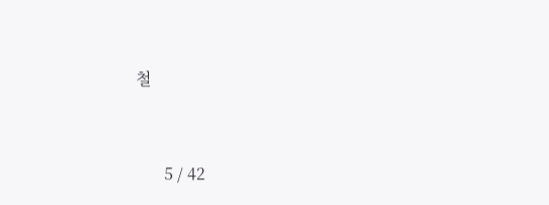철




       5 / 42